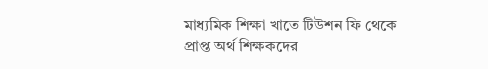মাধ্যমিক শিক্ষা খাতে টিউশন ফি থেকে প্রাপ্ত অর্থ শিক্ষকদের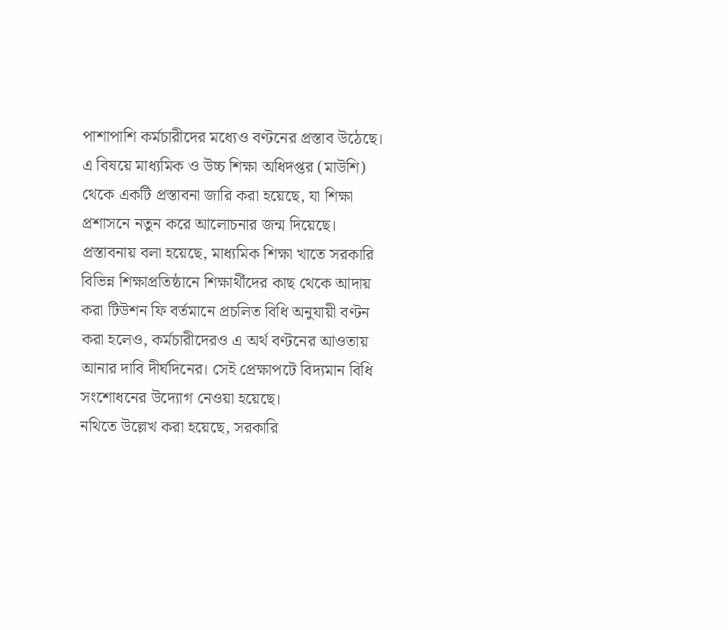পাশাপাশি কর্মচারীদের মধ্যেও বণ্টনের প্রস্তাব উঠেছে। এ বিষয়ে মাধ্যমিক ও উচ্চ শিক্ষা অধিদপ্তর (মাউশি) থেকে একটি প্রস্তাবনা জারি করা হয়েছে, যা শিক্ষা প্রশাসনে নতুন করে আলোচনার জন্ম দিয়েছে।
প্রস্তাবনায় বলা হয়েছে, মাধ্যমিক শিক্ষা খাতে সরকারি বিভিন্ন শিক্ষাপ্রতিষ্ঠানে শিক্ষার্থীদের কাছ থেকে আদায় করা টিউশন ফি বর্তমানে প্রচলিত বিধি অনুযায়ী বণ্টন করা হলেও, কর্মচারীদেরও এ অর্থ বণ্টনের আওতায় আনার দাবি দীর্ঘদিনের। সেই প্রেক্ষাপটে বিদ্যমান বিধি সংশোধনের উদ্যোগ নেওয়া হয়েছে।
নথিতে উল্লেখ করা হয়েছে, সরকারি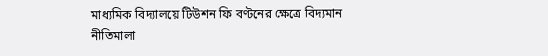মাধ্যমিক বিদ্যালয়ে টিউশন ফি বণ্টনের ক্ষেত্রে বিদ্যমান নীতিমালা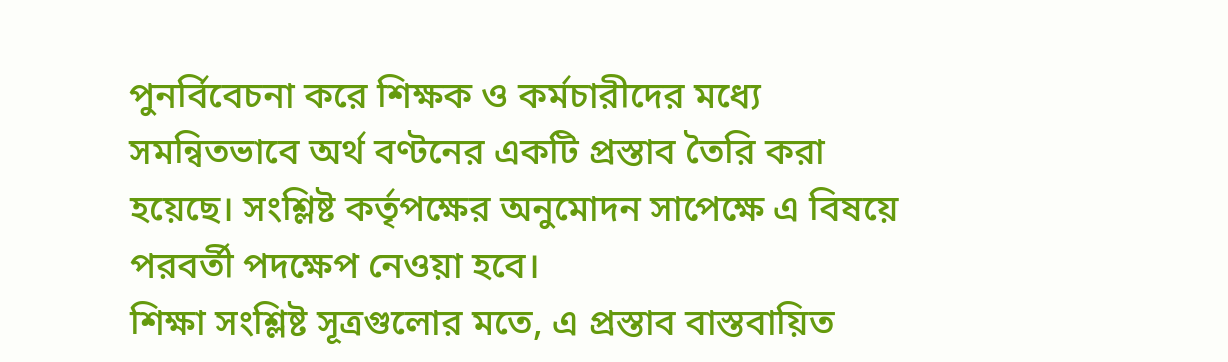পুনর্বিবেচনা করে শিক্ষক ও কর্মচারীদের মধ্যে সমন্বিতভাবে অর্থ বণ্টনের একটি প্রস্তাব তৈরি করা হয়েছে। সংশ্লিষ্ট কর্তৃপক্ষের অনুমোদন সাপেক্ষে এ বিষয়ে পরবর্তী পদক্ষেপ নেওয়া হবে।
শিক্ষা সংশ্লিষ্ট সূত্রগুলোর মতে, এ প্রস্তাব বাস্তবায়িত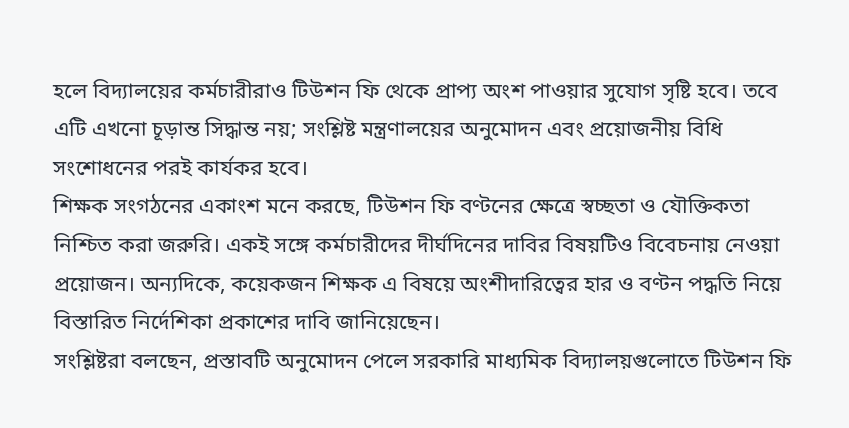হলে বিদ্যালয়ের কর্মচারীরাও টিউশন ফি থেকে প্রাপ্য অংশ পাওয়ার সুযোগ সৃষ্টি হবে। তবে এটি এখনো চূড়ান্ত সিদ্ধান্ত নয়; সংশ্লিষ্ট মন্ত্রণালয়ের অনুমোদন এবং প্রয়োজনীয় বিধি সংশোধনের পরই কার্যকর হবে।
শিক্ষক সংগঠনের একাংশ মনে করছে, টিউশন ফি বণ্টনের ক্ষেত্রে স্বচ্ছতা ও যৌক্তিকতা নিশ্চিত করা জরুরি। একই সঙ্গে কর্মচারীদের দীর্ঘদিনের দাবির বিষয়টিও বিবেচনায় নেওয়া প্রয়োজন। অন্যদিকে, কয়েকজন শিক্ষক এ বিষয়ে অংশীদারিত্বের হার ও বণ্টন পদ্ধতি নিয়ে বিস্তারিত নির্দেশিকা প্রকাশের দাবি জানিয়েছেন।
সংশ্লিষ্টরা বলছেন, প্রস্তাবটি অনুমোদন পেলে সরকারি মাধ্যমিক বিদ্যালয়গুলোতে টিউশন ফি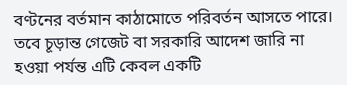বণ্টনের বর্তমান কাঠামোতে পরিবর্তন আসতে পারে। তবে চূড়ান্ত গেজেট বা সরকারি আদেশ জারি না হওয়া পর্যন্ত এটি কেবল একটি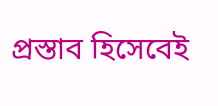প্রস্তাব হিসেবেই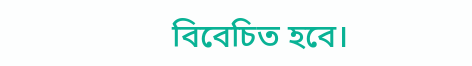বিবেচিত হবে।